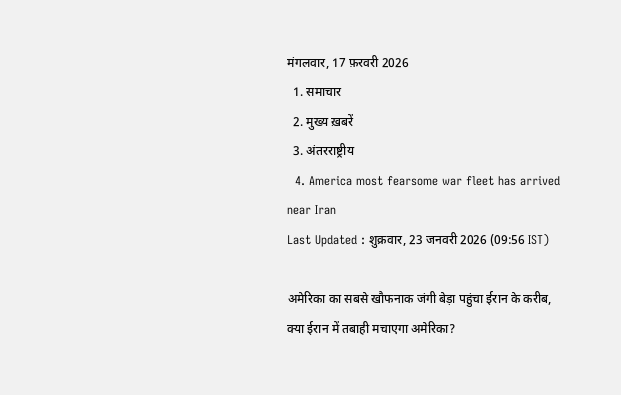मंगलवार, 17 फ़रवरी 2026
  1. समाचार
  2. मुख्य ख़बरें
  3. अंतरराष्ट्रीय
  4. America most fearsome war fleet has arrived near Iran
Last Updated : शुक्रवार, 23 जनवरी 2026 (09:56 IST)

अमेरिका का सबसे खौफनाक जंगी बेड़ा पहुंचा ईरान के करीब, क्या ईरान में तबाही मचाएगा अमेरिका?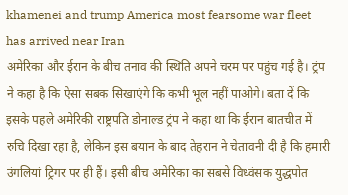khamenei and trump America most fearsome war fleet has arrived near Iran
अमेरिका और ईरान के बीच तनाव की स्थिति अपने चरम पर पहुंच गई है। ट्रंप ने कहा है कि ऐसा सबक सिखाएंगे कि कभी भूल नहीं पाओगे। बता दें कि इसके पहले अमेरिकी राष्ट्रपति डोनाल्ड ट्रंप ने कहा था कि ईरान बातचीत में रुचि दिखा रहा है, लेकिन इस बयान के बाद तेहरान ने चेतावनी दी है कि हमारी उंगलियां ट्रिगर पर ही हैं। इसी बीच अमेरिका का सबसे विध्वंसक युद्धपोत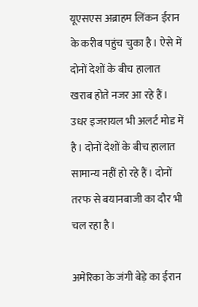यूएसएस अब्राहम लिंकन ईरान के करीब पहुंच चुका है। ऐसे में दोनों देशों के बीच हालात खराब होते नजर आ रहे हैं। उधर इजरायल भी अलर्ट मोड में है। दोनों देशों के बीच हालात सामान्य नहीं हो रहे हैं। दोनों तरफ से बयानबाजी का दौर भी चल रहा है।

अमेरिका के जंगी बेड़े का ईरान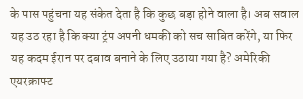के पास पहुंचना यह संकेत देता है कि कुछ बड़ा होने वाला है। अब सवाल यह उठ रहा है कि क्या ट्रंप अपनी धमकी को सच साबित करेंगे, या फिर यह कदम ईरान पर दबाव बनाने के लिए उठाया गया है? अमेरिकी एयरक्राफ्ट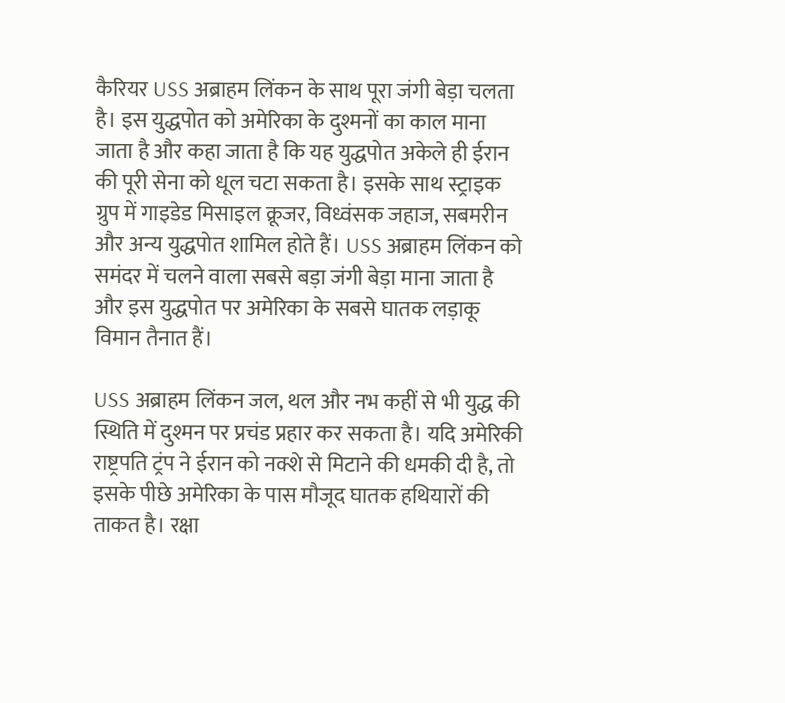कैरियर USS अब्राहम लिंकन के साथ पूरा जंगी बेड़ा चलता है। इस युद्धपोत को अमेरिका के दुश्मनों का काल माना जाता है और कहा जाता है कि यह युद्धपोत अकेले ही ईरान की पूरी सेना को धूल चटा सकता है। इसके साथ स्ट्राइक ग्रुप में गाइडेड मिसाइल क्रूजर, विध्वंसक जहाज, सबमरीन और अन्य युद्धपोत शामिल होते हैं। USS अब्राहम लिंकन को समंदर में चलने वाला सबसे बड़ा जंगी बेड़ा माना जाता है और इस युद्धपोत पर अमेरिका के सबसे घातक लड़ाकू विमान तैनात हैं।

USS अब्राहम लिंकन जल, थल और नभ कहीं से भी युद्ध की स्थिति में दुश्मन पर प्रचंड प्रहार कर सकता है। यदि अमेरिकी राष्ट्रपति ट्रंप ने ईरान को नक्शे से मिटाने की धमकी दी है, तो इसके पीछे अमेरिका के पास मौजूद घातक हथियारों की ताकत है। रक्षा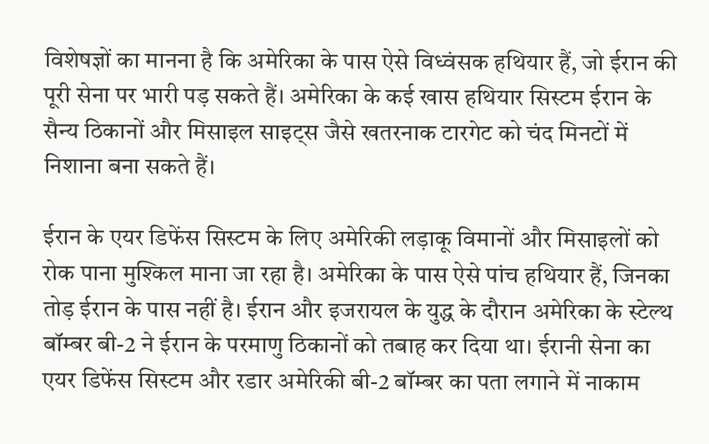विशेषज्ञों का मानना है कि अमेरिका के पास ऐसे विध्वंसक हथियार हैं, जो ईरान की पूरी सेना पर भारी पड़ सकते हैं। अमेरिका के कई खास हथियार सिस्टम ईरान के सैन्य ठिकानों और मिसाइल साइट्स जैसे खतरनाक टारगेट को चंद मिनटों में निशाना बना सकते हैं।

ईरान के एयर डिफेंस सिस्टम के लिए अमेरिकी लड़ाकू विमानों और मिसाइलों को रोक पाना मुश्किल माना जा रहा है। अमेरिका के पास ऐसे पांच हथियार हैं, जिनका तोड़ ईरान के पास नहीं है। ईरान और इजरायल के युद्ध के दौरान अमेरिका के स्टेल्थ बॉम्बर बी-2 ने ईरान के परमाणु ठिकानों को तबाह कर दिया था। ईरानी सेना का एयर डिफेंस सिस्टम और रडार अमेरिकी बी-2 बॉम्बर का पता लगाने में नाकाम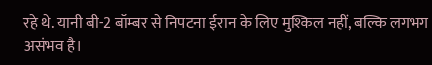रहे थे. यानी बी-2 बॉम्बर से निपटना ईरान के लिए मुश्किल नहीं, बल्कि लगभग असंभव है।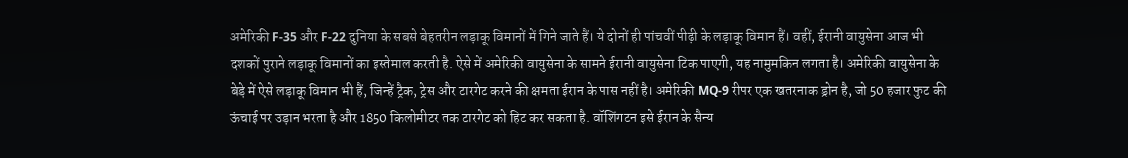अमेरिकी F-35 और F-22 दुनिया के सबसे बेहतरीन लड़ाकू विमानों में गिने जाते हैं। ये दोनों ही पांचवीं पीढ़ी के लड़ाकू विमान हैं। वहीं, ईरानी वायुसेना आज भी दशकों पुराने लड़ाकू विमानों का इस्तेमाल करती है. ऐसे में अमेरिकी वायुसेना के सामने ईरानी वायुसेना टिक पाएगी, यह नामुमकिन लगता है। अमेरिकी वायुसेना के बेड़े में ऐसे लड़ाकू विमान भी हैं, जिन्हें ट्रैक, ट्रेस और टारगेट करने की क्षमता ईरान के पास नहीं है। अमेरिकी MQ-9 रीपर एक खतरनाक ड्रोन है, जो 50 हजार फुट की ऊंचाई पर उड़ान भरता है और 1850 किलोमीटर तक टारगेट को हिट कर सकता है. वॉशिंगटन इसे ईरान के सैन्य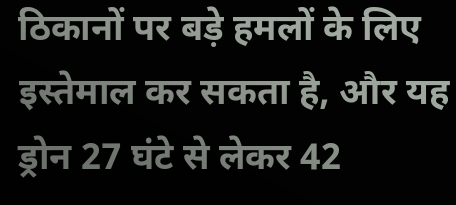ठिकानों पर बड़े हमलों के लिए इस्तेमाल कर सकता है, और यह ड्रोन 27 घंटे से लेकर 42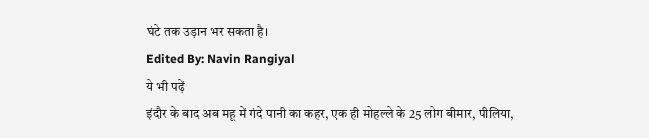घंटे तक उड़ान भर सकता है।
Edited By: Navin Rangiyal
ये भी पढ़ें
इंदौर के बाद अब महू में गंदे पानी का कहर, एक ही मोहल्ले के 25 लोग बीमार, पीलिया,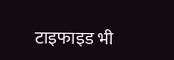टाइफाइड भी